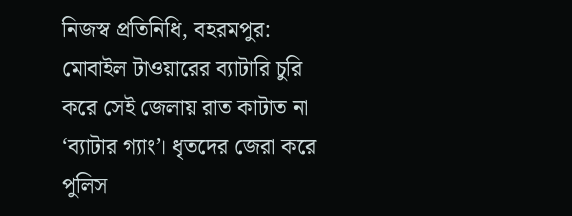নিজস্ব প্রতিনিধি, বহরমপুর: মোবাইল টাওয়ারের ব্যাটারি চুরি করে সেই জেলায় রাত কাটাত না ‘ব্যাটার গ্যাং’। ধৃতদের জেরা করে পুলিস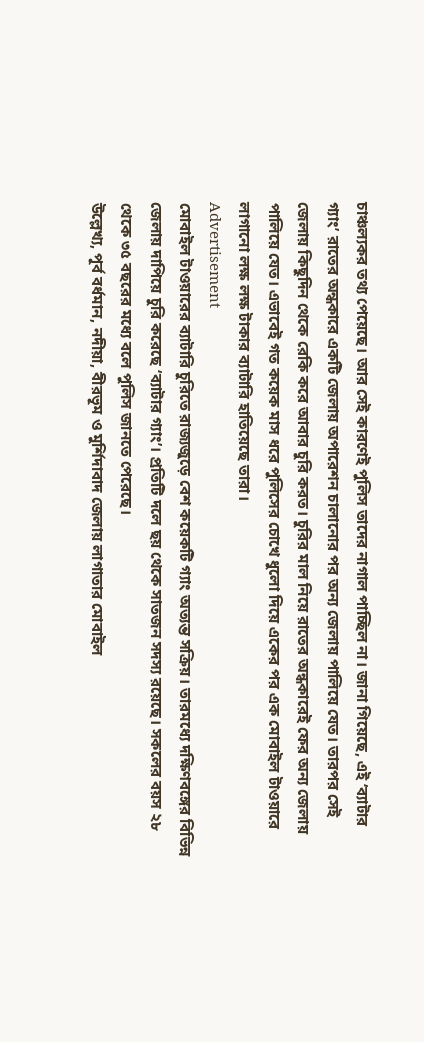চাঞ্চল্যকর তথ্য পেয়েছে। আর সেই কারণেই পুলিস তাদের নাগাল পাচ্ছিল না। জানা গিয়েছে, এই ‘ব্যাটার গ্যাং’ রাতের অন্ধকারে একটি জেলায় অপারেশন চালানোর পর অন্য জেলায় পালিয়ে যেত। তারপর সেই জেলায় কিছুদিন থেকে রেকি করে আবার চুরি করত। চুরির মাল নিয়ে রাতের অন্ধকারেই ফের অন্য জেলায় পালিয়ে যেত। এভাবেই গত কয়েক মাস ধরে পুলিসের চোখে ধুলো দিয়ে একের পর এক মোবাইল টাওয়ারে লাগানো লক্ষ লক্ষ টাকার ব্যাটারি হাতিয়েছে তারা।
Advertisement
মোবাইল টাওয়ারের ব্যাটারি চুরিতে রাজ্যজুড়ে বেশ কয়েকটি গ্যাং অত্যন্ত সক্রিয়। তারমধ্যে দক্ষিণবঙ্গের বিভিন্ন জেলায় দাপিয়ে চুরি করেছে ‘ব্যাটার গ্যাং’। প্রতিটি দলে ছয় থেকে সাতজন সদস্য রয়েছে। সকলের বয়স ২৮ থেকে ৩৫ বছরের মধ্যে বলে পুলিস জানতে পেরেছে।
উল্লেখ্য, পূর্ব বর্ধমান, নদীয়া, বীরভূম ও মুর্শিদাবাদ জেলায় লাগাতার মোবাইল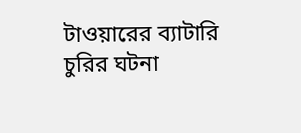টাওয়ারের ব্যাটারি চুরির ঘটনা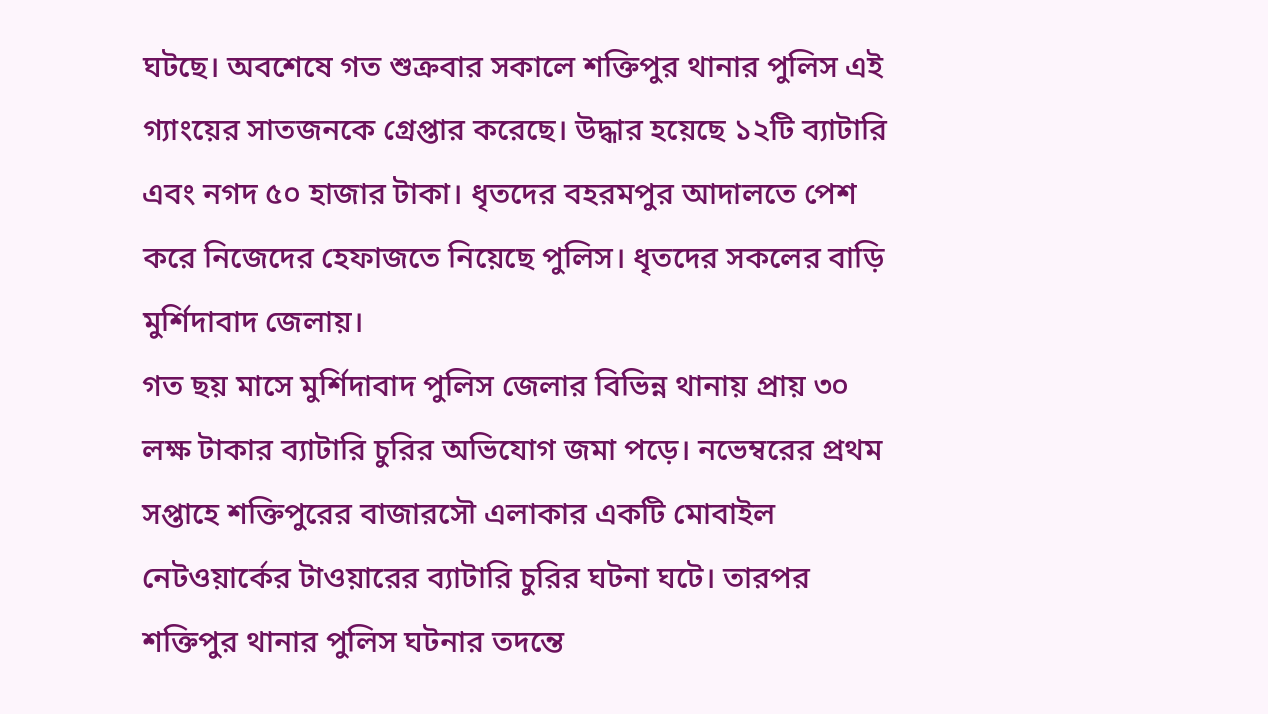ঘটছে। অবশেষে গত শুক্রবার সকালে শক্তিপুর থানার পুলিস এই গ্যাংয়ের সাতজনকে গ্রেপ্তার করেছে। উদ্ধার হয়েছে ১২টি ব্যাটারি এবং নগদ ৫০ হাজার টাকা। ধৃতদের বহরমপুর আদালতে পেশ করে নিজেদের হেফাজতে নিয়েছে পুলিস। ধৃতদের সকলের বাড়ি মুর্শিদাবাদ জেলায়।
গত ছয় মাসে মুর্শিদাবাদ পুলিস জেলার বিভিন্ন থানায় প্রায় ৩০ লক্ষ টাকার ব্যাটারি চুরির অভিযোগ জমা পড়ে। নভেম্বরের প্রথম সপ্তাহে শক্তিপুরের বাজারসৌ এলাকার একটি মোবাইল নেটওয়ার্কের টাওয়ারের ব্যাটারি চুরির ঘটনা ঘটে। তারপর শক্তিপুর থানার পুলিস ঘটনার তদন্তে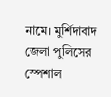নামে। মুর্শিদাবাদ জেলা পুলিসের স্পেশাল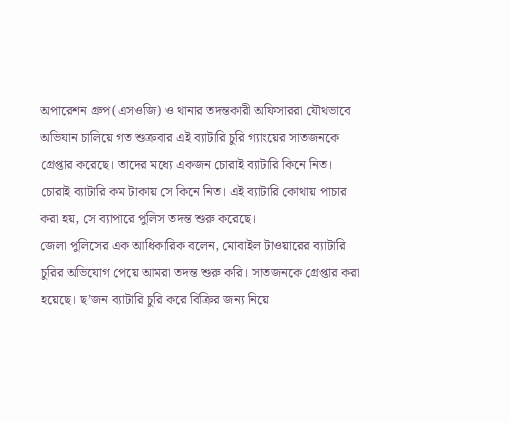অপারেশন গ্রুপ(এসওজি) ও থানার তদন্তকারী অফিসাররা যৌথভাবে অভিযান চালিয়ে গত শুক্রবার এই ব্যাটারি চুরি গ্যাংয়ের সাতজনকে গ্রেপ্তার করেছে। তাদের মধ্যে একজন চোরাই ব্যাটারি কিনে নিত। চোরাই ব্যাটারি কম টাকায় সে কিনে নিত। এই ব্যাটারি কোথায় পাচার করা হয়, সে ব্যাপারে পুলিস তদন্ত শুরু করেছে।
জেলা পুলিসের এক আধিকারিক বলেন, মোবাইল টাওয়ারের ব্যাটারি চুরির অভিযোগ পেয়ে আমরা তদন্ত শুরু করি। সাতজনকে গ্রেপ্তার করা হয়েছে। ছ’জন ব্যাটারি চুরি করে বিক্রির জন্য নিয়ে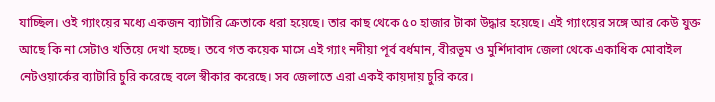যাচ্ছিল। ওই গ্যাংয়ের মধ্যে একজন ব্যাটারি ক্রেতাকে ধরা হয়েছে। তার কাছ থেকে ৫০ হাজার টাকা উদ্ধার হয়েছে। এই গ্যাংয়ের সঙ্গে আর কেউ যুক্ত আছে কি না সেটাও খতিয়ে দেখা হচ্ছে। তবে গত কয়েক মাসে এই গ্যাং নদীয়া পূর্ব বর্ধমান, বীরভূম ও মুর্শিদাবাদ জেলা থেকে একাধিক মোবাইল নেটওয়ার্কের ব্যাটারি চুরি করেছে বলে স্বীকার করেছে। সব জেলাতে এরা একই কায়দায় চুরি করে।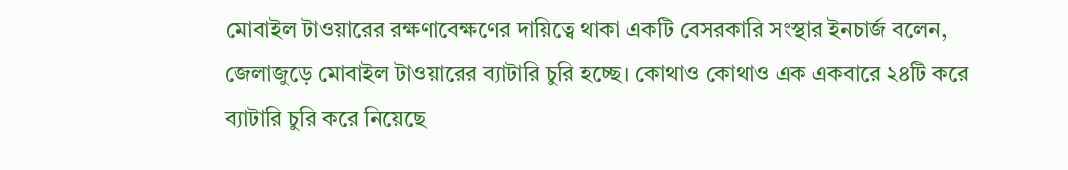মোবাইল টাওয়ারের রক্ষণাবেক্ষণের দায়িত্বে থাকা একটি বেসরকারি সংস্থার ইনচার্জ বলেন, জেলাজুড়ে মোবাইল টাওয়ারের ব্যাটারি চুরি হচ্ছে। কোথাও কোথাও এক একবারে ২৪টি করে ব্যাটারি চুরি করে নিয়েছে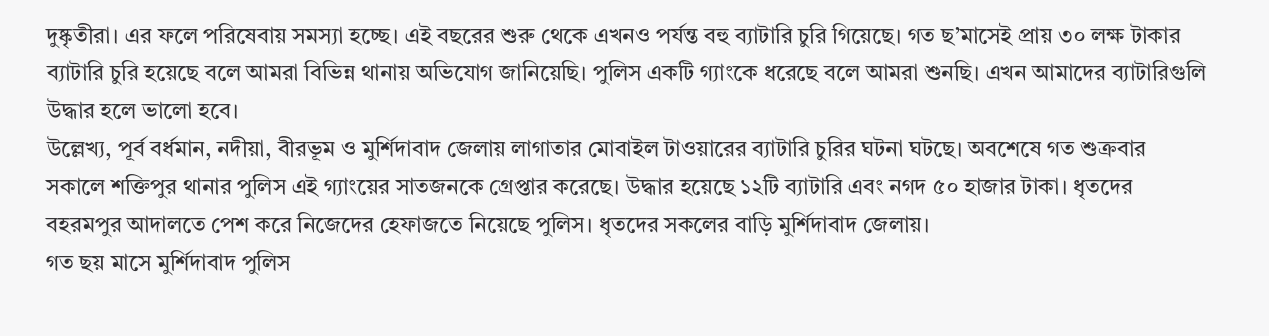দুষ্কৃতীরা। এর ফলে পরিষেবায় সমস্যা হচ্ছে। এই বছরের শুরু থেকে এখনও পর্যন্ত বহু ব্যাটারি চুরি গিয়েছে। গত ছ’মাসেই প্রায় ৩০ লক্ষ টাকার ব্যাটারি চুরি হয়েছে বলে আমরা বিভিন্ন থানায় অভিযোগ জানিয়েছি। পুলিস একটি গ্যাংকে ধরেছে বলে আমরা শুনছি। এখন আমাদের ব্যাটারিগুলি উদ্ধার হলে ভালো হবে।
উল্লেখ্য, পূর্ব বর্ধমান, নদীয়া, বীরভূম ও মুর্শিদাবাদ জেলায় লাগাতার মোবাইল টাওয়ারের ব্যাটারি চুরির ঘটনা ঘটছে। অবশেষে গত শুক্রবার সকালে শক্তিপুর থানার পুলিস এই গ্যাংয়ের সাতজনকে গ্রেপ্তার করেছে। উদ্ধার হয়েছে ১২টি ব্যাটারি এবং নগদ ৫০ হাজার টাকা। ধৃতদের বহরমপুর আদালতে পেশ করে নিজেদের হেফাজতে নিয়েছে পুলিস। ধৃতদের সকলের বাড়ি মুর্শিদাবাদ জেলায়।
গত ছয় মাসে মুর্শিদাবাদ পুলিস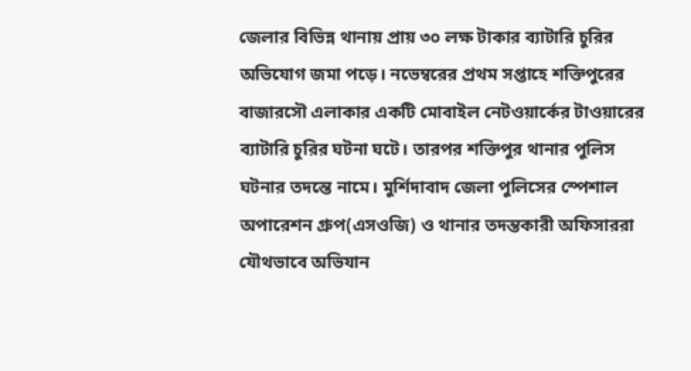জেলার বিভিন্ন থানায় প্রায় ৩০ লক্ষ টাকার ব্যাটারি চুরির অভিযোগ জমা পড়ে। নভেম্বরের প্রথম সপ্তাহে শক্তিপুরের বাজারসৌ এলাকার একটি মোবাইল নেটওয়ার্কের টাওয়ারের ব্যাটারি চুরির ঘটনা ঘটে। তারপর শক্তিপুর থানার পুলিস ঘটনার তদন্তে নামে। মুর্শিদাবাদ জেলা পুলিসের স্পেশাল অপারেশন গ্রুপ(এসওজি) ও থানার তদন্তকারী অফিসাররা যৌথভাবে অভিযান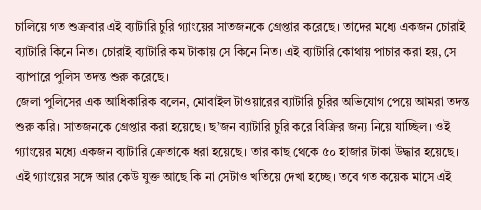চালিয়ে গত শুক্রবার এই ব্যাটারি চুরি গ্যাংয়ের সাতজনকে গ্রেপ্তার করেছে। তাদের মধ্যে একজন চোরাই ব্যাটারি কিনে নিত। চোরাই ব্যাটারি কম টাকায় সে কিনে নিত। এই ব্যাটারি কোথায় পাচার করা হয়, সে ব্যাপারে পুলিস তদন্ত শুরু করেছে।
জেলা পুলিসের এক আধিকারিক বলেন, মোবাইল টাওয়ারের ব্যাটারি চুরির অভিযোগ পেয়ে আমরা তদন্ত শুরু করি। সাতজনকে গ্রেপ্তার করা হয়েছে। ছ’জন ব্যাটারি চুরি করে বিক্রির জন্য নিয়ে যাচ্ছিল। ওই গ্যাংয়ের মধ্যে একজন ব্যাটারি ক্রেতাকে ধরা হয়েছে। তার কাছ থেকে ৫০ হাজার টাকা উদ্ধার হয়েছে। এই গ্যাংয়ের সঙ্গে আর কেউ যুক্ত আছে কি না সেটাও খতিয়ে দেখা হচ্ছে। তবে গত কয়েক মাসে এই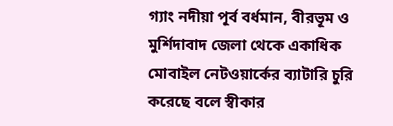গ্যাং নদীয়া পূর্ব বর্ধমান, বীরভূম ও মুর্শিদাবাদ জেলা থেকে একাধিক মোবাইল নেটওয়ার্কের ব্যাটারি চুরি করেছে বলে স্বীকার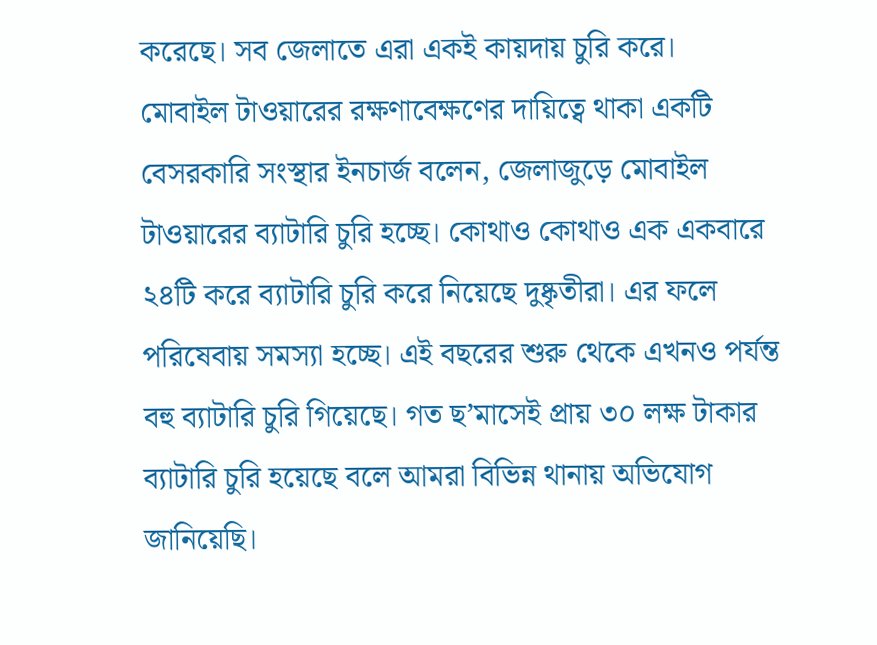করেছে। সব জেলাতে এরা একই কায়দায় চুরি করে।
মোবাইল টাওয়ারের রক্ষণাবেক্ষণের দায়িত্বে থাকা একটি বেসরকারি সংস্থার ইনচার্জ বলেন, জেলাজুড়ে মোবাইল টাওয়ারের ব্যাটারি চুরি হচ্ছে। কোথাও কোথাও এক একবারে ২৪টি করে ব্যাটারি চুরি করে নিয়েছে দুষ্কৃতীরা। এর ফলে পরিষেবায় সমস্যা হচ্ছে। এই বছরের শুরু থেকে এখনও পর্যন্ত বহু ব্যাটারি চুরি গিয়েছে। গত ছ’মাসেই প্রায় ৩০ লক্ষ টাকার ব্যাটারি চুরি হয়েছে বলে আমরা বিভিন্ন থানায় অভিযোগ জানিয়েছি।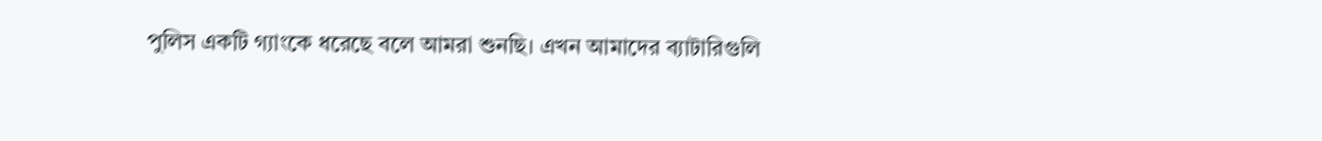পুলিস একটি গ্যাংকে ধরেছে বলে আমরা শুনছি। এখন আমাদের ব্যাটারিগুলি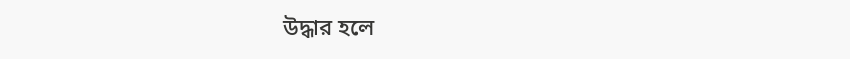উদ্ধার হলে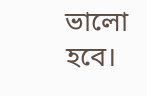ভালো হবে।